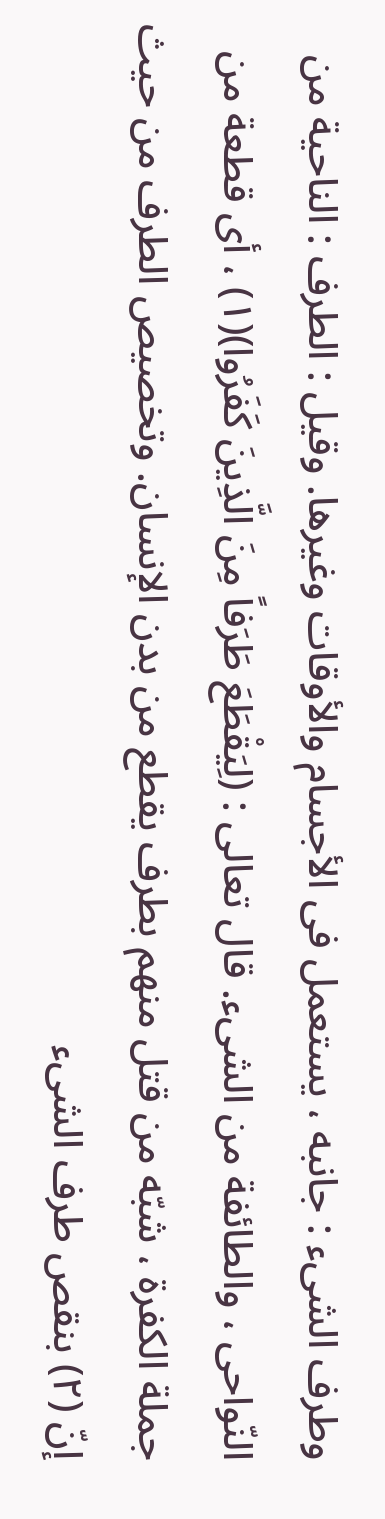وطرف الشىء : جانبه ، يستعمل فى الأجسام والأوقات وغيرها. وقيل : الطرف : الناحية من النّواحى ، والطائفة من الشىء. قال تعالى : (لِيَقْطَعَ طَرَفاً مِنَ الَّذِينَ كَفَرُوا)(١) ، أى قطعة من جملة الكفرة ، شبّه من قتل منهم بطرف يقطع من بدن الإنسان. وتخصيص الطرف من حيث إنّ (٢) بنقص طرف الشىء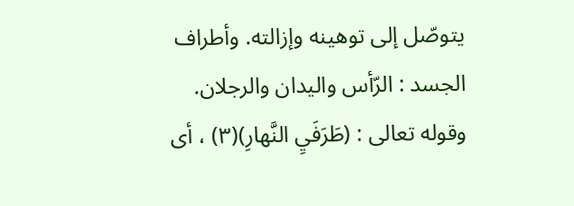يتوصّل إلى توهينه وإزالته. وأطراف الجسد : الرّأس واليدان والرجلان.
وقوله تعالى : (طَرَفَيِ النَّهارِ)(٣) ، أى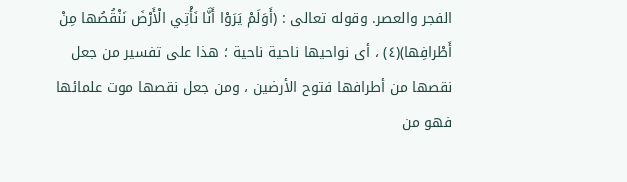الفجر والعصر. وقوله تعالى : (أَوَلَمْ يَرَوْا أَنَّا نَأْتِي الْأَرْضَ نَنْقُصُها مِنْ أَطْرافِها)(٤) ، أى نواحيها ناحية ناحية ؛ هذا على تفسير من جعل نقصها من أطرافها فتوح الأرضين ، ومن جعل نقصها موت علمائها فهو من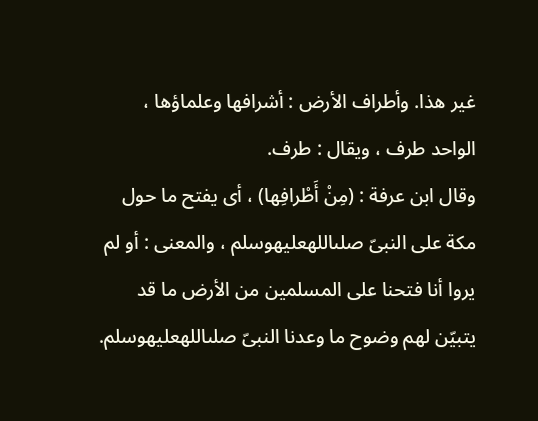غير هذا. وأطراف الأرض : أشرافها وعلماؤها ، الواحد طرف ، ويقال : طرف.
وقال ابن عرفة : (مِنْ أَطْرافِها) ، أى يفتح ما حول مكة على النبىّ صلىاللهعليهوسلم ، والمعنى : أو لم يروا أنا فتحنا على المسلمين من الأرض ما قد يتبيّن لهم وضوح ما وعدنا النبىّ صلىاللهعليهوسلم.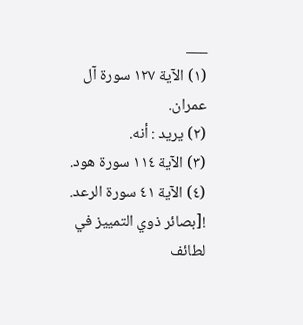___
(١) الآية ١٢٧ سورة آل عمران.
(٢) يريد : أنه.
(٣) الآية ١١٤ سورة هود.
(٤) الآية ٤١ سورة الرعد.
![بصائر ذوي التمييز في لطائف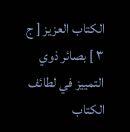الكتاب العزيز [ ج ٣ ] بصائر ذوي التمييز في لطائف الكتاب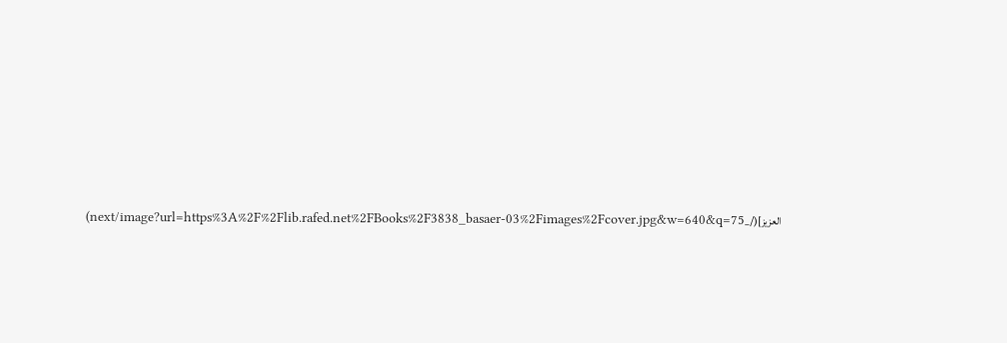العزيز](/_next/image?url=https%3A%2F%2Flib.rafed.net%2FBooks%2F3838_basaer-03%2Fimages%2Fcover.jpg&w=640&q=75)